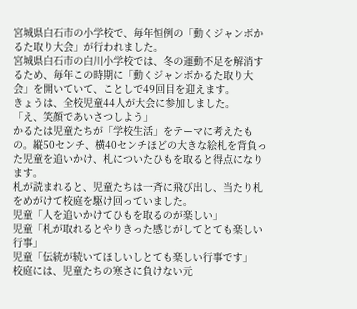宮城県白石市の小学校で、毎年恒例の「動くジャンボかるた取り大会」が行われました。
宮城県白石市の白川小学校では、冬の運動不足を解消するため、毎年この時期に「動くジャンボかるた取り大会」を開いていて、ことしで49回目を迎えます。
きょうは、全校児童44人が大会に参加しました。
「え、笑顔であいさつしよう」
かるたは児童たちが「学校生活」をテーマに考えたもの。縦50センチ、横40センチほどの大きな絵札を背負った児童を追いかけ、札についたひもを取ると得点になります。
札が読まれると、児童たちは一斉に飛び出し、当たり札をめがけて校庭を駆け回っていました。
児童「人を追いかけてひもを取るのが楽しい」
児童「札が取れるとやりきった感じがしてとても楽しい行事」
児童「伝統が続いてほしいしとても楽しい行事です」
校庭には、児童たちの寒さに負けない元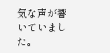気な声が響いていました。